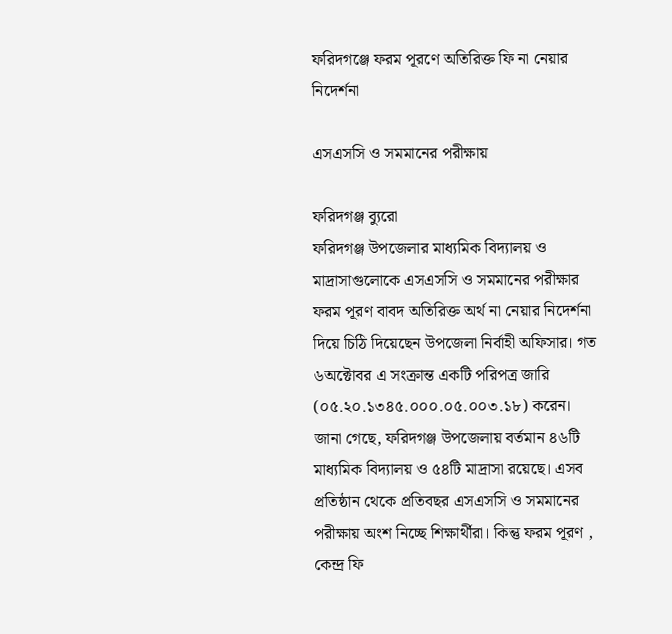ফরিদগঞ্জে ফরম পূরণে অতিরিক্ত ফি না নেয়ার নিদের্শনা

এসএসসি ও সমমানের পরীক্ষায়

ফরিদগঞ্জ ব্যুরো
ফরিদগঞ্জ উপজেলার মাধ্যমিক বিদ্যালয় ও মাদ্রাসাগুলোকে এসএসসি ও সমমানের পরীক্ষার ফরম পূরণ বাবদ অতিরিক্ত অর্থ না নেয়ার নিদের্শনা দিয়ে চিঠি দিয়েছেন উপজেলা নির্বাহী অফিসার। গত ৬অক্টোবর এ সংক্রান্ত একটি পরিপত্র জারি (০৫.২০.১৩৪৫.০০০.০৫.০০৩.১৮) করেন।
জানা গেছে, ফরিদগঞ্জ উপজেলায় বর্তমান ৪৬টি মাধ্যমিক বিদ্যালয় ও ৫৪টি মাদ্রাসা রয়েছে। এসব প্রতিষ্ঠান থেকে প্রতিবছর এসএসসি ও সমমানের পরীক্ষায় অংশ নিচ্ছে শিক্ষার্থীরা। কিন্তু ফরম পূরণ , কেন্দ্র ফি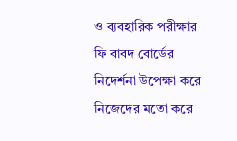ও ব্যবহারিক পরীক্ষার ফি বাবদ বোর্ডের নিদের্শনা উপেক্ষা করে নিজেদের মতো করে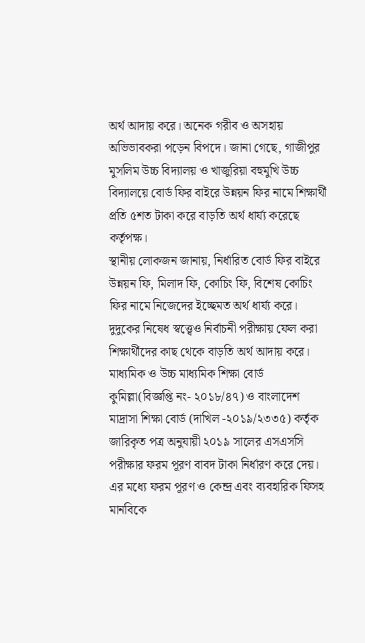অর্থ আদায় করে। অনেক গরীব ও অসহায় অভিভাবকরা পড়েন বিপদে। জানা গেছে, গাজীপুর মুসলিম উচ্চ বিদ্যালয় ও খাজুরিয়া বহুমুখি উচ্চ বিদ্যালয়ে বোর্ড ফির বাইরে উন্নয়ন ফির নামে শিক্ষার্থী প্রতি ৫শত টাকা করে বাড়তি অর্থ ধার্য্য করেছে কর্তৃপক্ষ।
স্থানীয় লোকজন জানায়, নির্ধারিত বোর্ড ফির বাইরে উন্নয়ন ফি, মিলাদ ফি, কোচিং ফি, বিশেষ কোচিং ফির নামে নিজেদের ইচ্ছেমত অর্থ ধার্য্য করে। দুদুকের নিষেধ স্বত্ত্বেও নির্বাচনী পরীক্ষায় ফেল করা শিক্ষার্থীদের কাছ থেকে বাড়তি অর্থ আদায় করে।
মাধ্যমিক ও উচ্চ মাধ্যমিক শিক্ষা বোর্ড কুমিল্লা(বিজ্ঞপ্তি নং- ২০১৮/৪৭) ও বাংলাদেশ মাদ্রাসা শিক্ষা বোর্ড (দাখিল -২০১৯/২৩৩৫) কর্তৃক জারিকৃত পত্র অনুযায়ী ২০১৯ সালের এসএসসি পরীক্ষার ফরম পূরণ বাবদ টাকা নির্ধারণ করে দেয়। এর মধ্যে ফরম পূরণ ও কেন্দ্র এবং ব্যবহারিক ফিসহ মানবিকে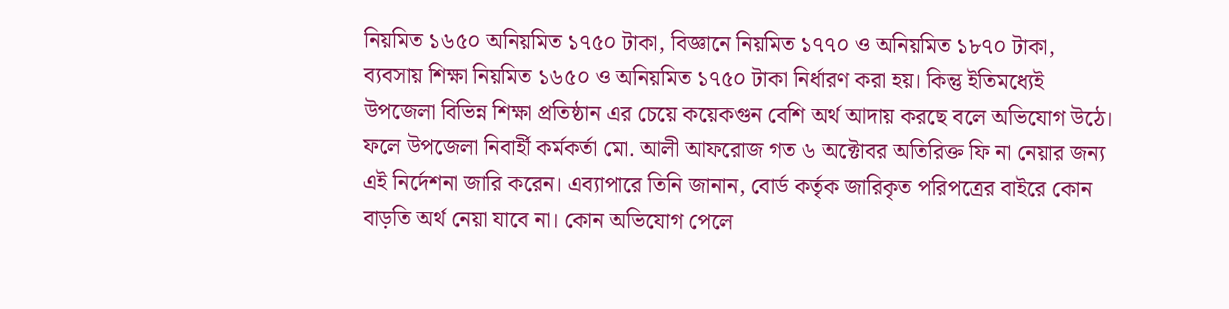নিয়মিত ১৬৫০ অনিয়মিত ১৭৫০ টাকা, বিজ্ঞানে নিয়মিত ১৭৭০ ও অনিয়মিত ১৮৭০ টাকা, ব্যবসায় শিক্ষা নিয়মিত ১৬৫০ ও অনিয়মিত ১৭৫০ টাকা নির্ধারণ করা হয়। কিন্তু ইতিমধ্যেই উপজেলা বিভিন্ন শিক্ষা প্রতিষ্ঠান এর চেয়ে কয়েকগুন বেশি অর্থ আদায় করছে বলে অভিযোগ উঠে।
ফলে উপজেলা নিবার্হী কর্মকর্তা মো. আলী আফরোজ গত ৬ অক্টোবর অতিরিক্ত ফি না নেয়ার জন্য এই নির্দেশনা জারি করেন। এব্যাপারে তিনি জানান, বোর্ড কর্তৃক জারিকৃত পরিপত্রের বাইরে কোন বাড়তি অর্থ নেয়া যাবে না। কোন অভিযোগ পেলে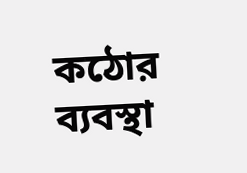কঠোর ব্যবস্থা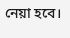নেয়া হবে।